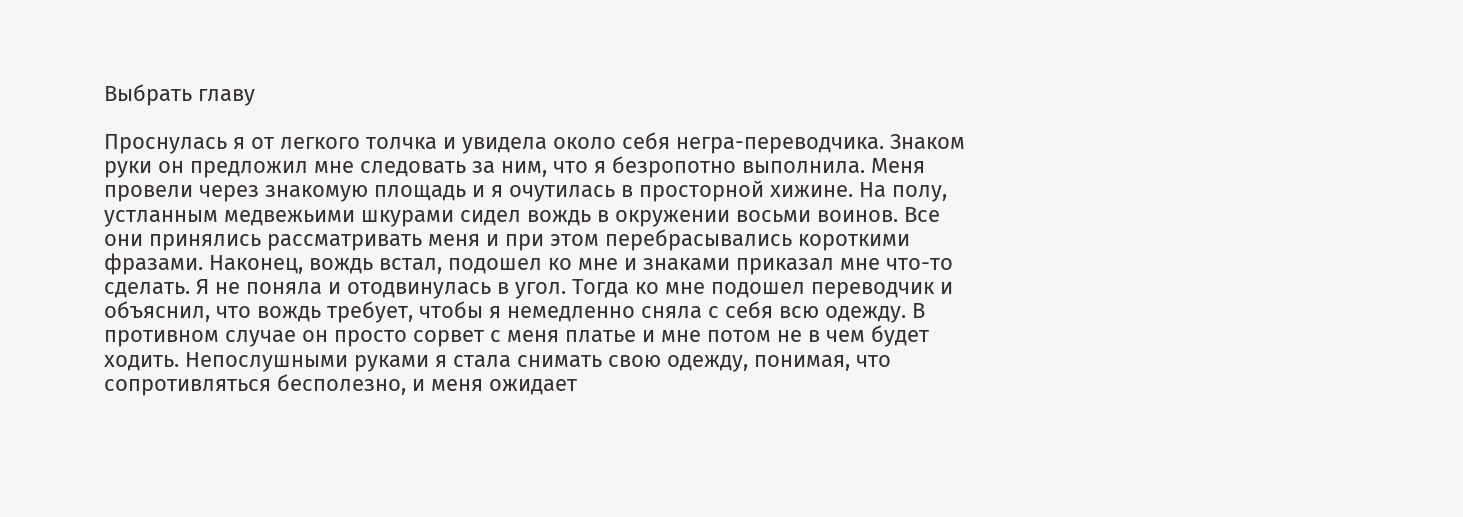Выбрать главу

Проснулась я от легкого толчка и увидела около себя негра-переводчика. Знаком руки он предложил мне следовать за ним, что я безропотно выполнила. Меня провели через знакомую площадь и я очутилась в просторной хижине. На полу, устланным медвежьими шкурами сидел вождь в окружении восьми воинов. Все они принялись рассматривать меня и при этом перебрасывались короткими фразами. Наконец, вождь встал, подошел ко мне и знаками приказал мне что-то сделать. Я не поняла и отодвинулась в угол. Тогда ко мне подошел переводчик и объяснил, что вождь требует, чтобы я немедленно сняла с себя всю одежду. В противном случае он просто сорвет с меня платье и мне потом не в чем будет ходить. Непослушными руками я стала снимать свою одежду, понимая, что сопротивляться бесполезно, и меня ожидает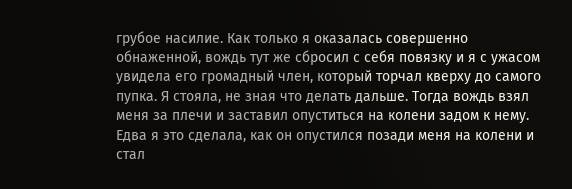грубое насилие. Как только я оказалась совершенно обнаженной, вождь тут же сбросил с себя повязку и я с ужасом увидела его громадный член, который торчал кверху до самого пупка. Я стояла, не зная что делать дальше. Тогда вождь взял меня за плечи и заставил опуститься на колени задом к нему. Едва я это сделала, как он опустился позади меня на колени и стал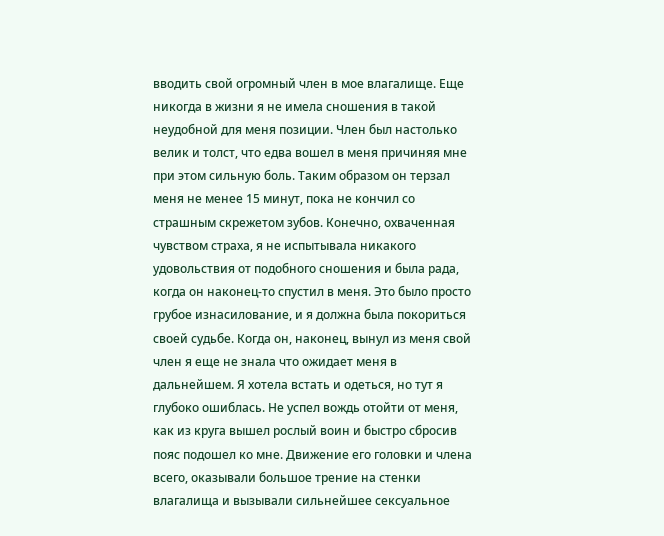вводить свой огромный член в мое влагалище. Еще никогда в жизни я не имела сношения в такой неудобной для меня позиции. Член был настолько велик и толст, что едва вошел в меня причиняя мне при этом сильную боль. Таким образом он терзал меня не менее 15 минут, пока не кончил со страшным скрежетом зубов. Конечно, охваченная чувством страха, я не испытывала никакого удовольствия от подобного сношения и была рада, когда он наконец-то спустил в меня. Это было просто грубое изнасилование, и я должна была покориться своей судьбе. Когда он, наконец, вынул из меня свой член я еще не знала что ожидает меня в дальнейшем. Я хотела встать и одеться, но тут я глубоко ошиблась. Не успел вождь отойти от меня, как из круга вышел рослый воин и быстро сбросив пояс подошел ко мне. Движение его головки и члена всего, оказывали большое трение на стенки влагалища и вызывали сильнейшее сексуальное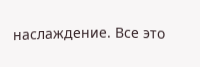наслаждение. Все это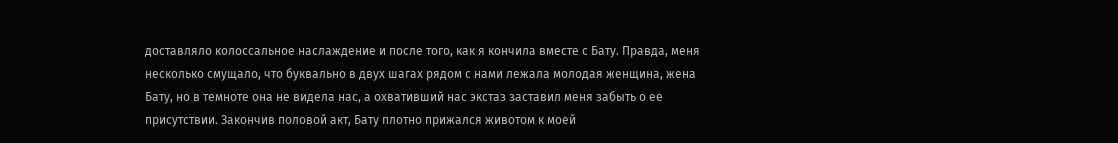доставляло колоссальное наслаждение и после того, как я кончила вместе с Бату. Правда, меня несколько смущало, что буквально в двух шагах рядом с нами лежала молодая женщина, жена Бату, но в темноте она не видела нас, а охвативший нас экстаз заставил меня забыть о ее присутствии. Закончив половой акт, Бату плотно прижался животом к моей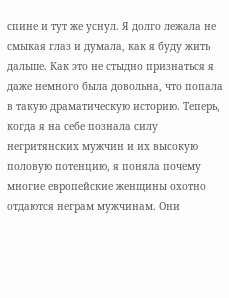спине и тут же уснул. Я долго лежала не смыкая глаз и думала, как я буду жить дальше. Как это не стыдно признаться я даже немного была довольна, что попала в такую драматическую историю. Теперь, когда я на себе познала силу негритянских мужчин и их высокую половую потенцию, я поняла почему многие европейские женщины охотно отдаются неграм мужчинам. Они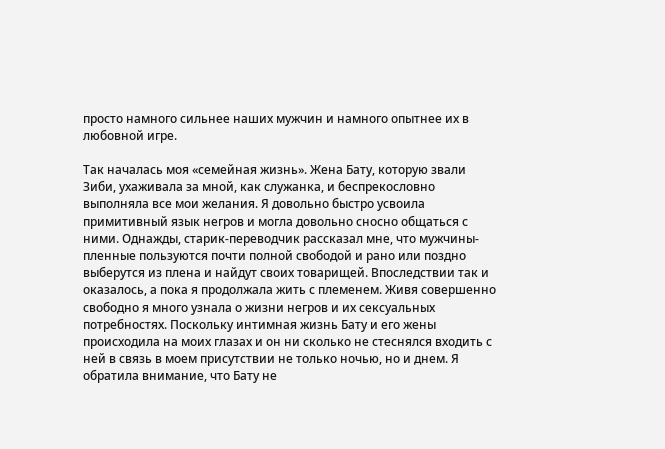просто намного сильнее наших мужчин и намного опытнее их в любовной игре.

Так началась моя «семейная жизнь». Жена Бату, которую звали Зиби, ухаживала за мной, как служанка, и беспрекословно выполняла все мои желания. Я довольно быстро усвоила примитивный язык негров и могла довольно сносно общаться с ними. Однажды, старик-переводчик рассказал мне, что мужчины-пленные пользуются почти полной свободой и рано или поздно выберутся из плена и найдут своих товарищей. Впоследствии так и оказалось, а пока я продолжала жить с племенем. Живя совершенно свободно я много узнала о жизни негров и их сексуальных потребностях. Поскольку интимная жизнь Бату и его жены происходила на моих глазах и он ни сколько не стеснялся входить с ней в связь в моем присутствии не только ночью, но и днем. Я обратила внимание, что Бату не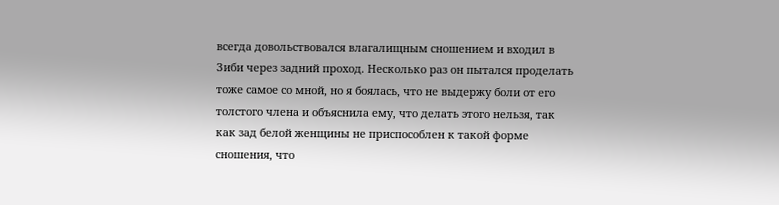всегда довольствовался влагалищным сношением и входил в Зиби через задний проход. Несколько раз он пытался проделать тоже самое со мной, но я боялась, что не выдержу боли от его толстого члена и объяснила ему, что делать этого нельзя, так как зад белой женщины не приспособлен к такой форме сношения, что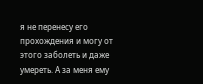я не перенесу его прохождения и могу от этого заболеть и даже умереть. А за меня ему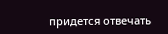придется отвечать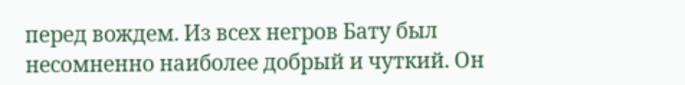перед вождем. Из всех негров Бату был несомненно наиболее добрый и чуткий. Он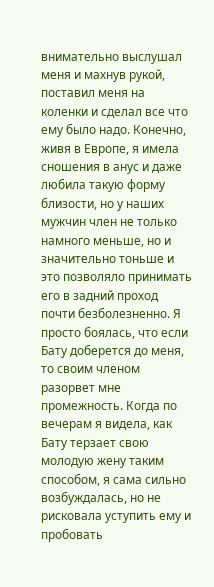внимательно выслушал меня и махнув рукой, поставил меня на коленки и сделал все что ему было надо. Конечно, живя в Европе, я имела сношения в анус и даже любила такую форму близости, но у наших мужчин член не только намного меньше, но и значительно тоньше и это позволяло принимать его в задний проход почти безболезненно. Я просто боялась, что если Бату доберется до меня, то своим членом разорвет мне промежность. Когда по вечерам я видела, как Бату терзает свою молодую жену таким способом, я сама сильно возбуждалась, но не рисковала уступить ему и пробовать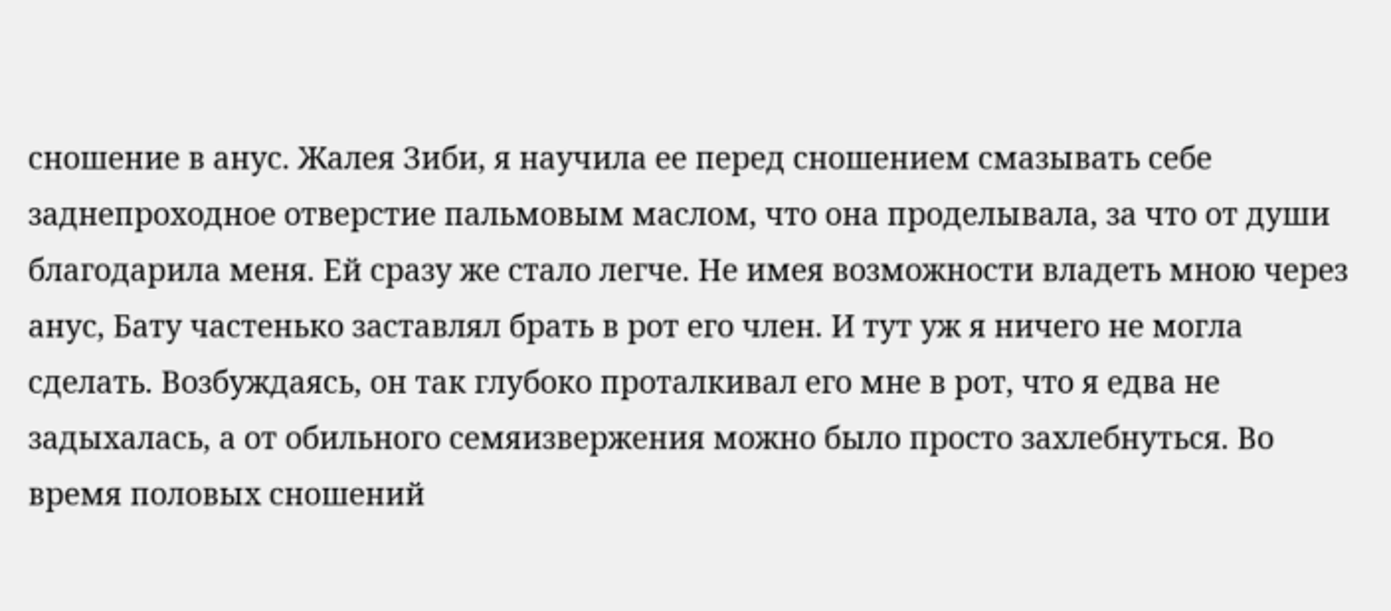сношение в анус. Жалея Зиби, я научила ее перед сношением смазывать себе заднепроходное отверстие пальмовым маслом, что она проделывала, за что от души благодарила меня. Ей сразу же стало легче. Не имея возможности владеть мною через анус, Бату частенько заставлял брать в рот его член. И тут уж я ничего не могла сделать. Возбуждаясь, он так глубоко проталкивал его мне в рот, что я едва не задыхалась, а от обильного семяизвержения можно было просто захлебнуться. Во время половых сношений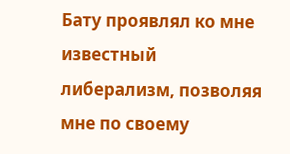Бату проявлял ко мне известный либерализм, позволяя мне по своему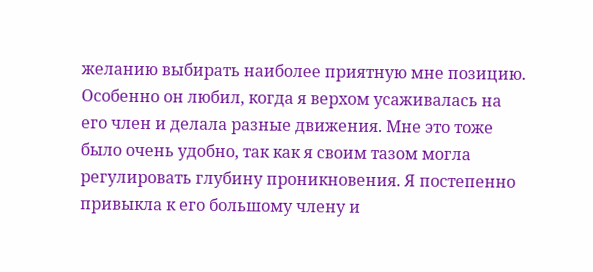желанию выбирать наиболее приятную мне позицию. Особенно он любил, когда я верхом усаживалась на его член и делала разные движения. Мне это тоже было очень удобно, так как я своим тазом могла регулировать глубину проникновения. Я постепенно привыкла к его большому члену и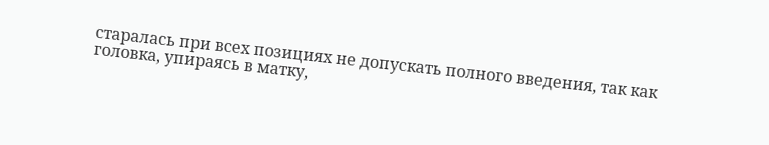старалась при всех позициях не допускать полного введения, так как головка, упираясь в матку,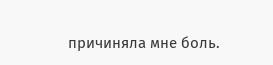причиняла мне боль.